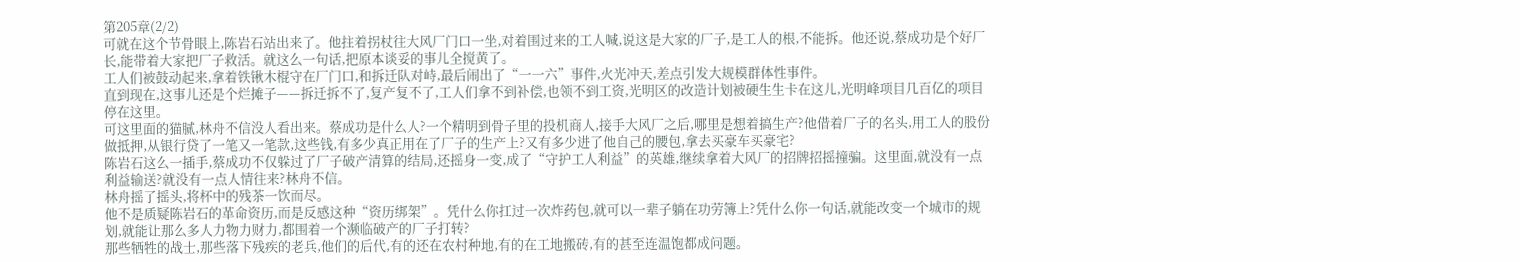第205章(2/2)
可就在这个节骨眼上,陈岩石站出来了。他拄着拐杖往大风厂门口一坐,对着围过来的工人喊,说这是大家的厂子,是工人的根,不能拆。他还说,蔡成功是个好厂长,能带着大家把厂子救活。就这么一句话,把原本谈妥的事儿全搅黄了。
工人们被鼓动起来,拿着铁锹木棍守在厂门口,和拆迁队对峙,最后闹出了“一一六”事件,火光冲天,差点引发大规模群体性事件。
直到现在,这事儿还是个烂摊子——拆迁拆不了,复产复不了,工人们拿不到补偿,也领不到工资,光明区的改造计划被硬生生卡在这儿,光明峰项目几百亿的项目停在这里。
可这里面的猫腻,林舟不信没人看出来。蔡成功是什么人?一个精明到骨子里的投机商人,接手大风厂之后,哪里是想着搞生产?他借着厂子的名头,用工人的股份做抵押,从银行贷了一笔又一笔款,这些钱,有多少真正用在了厂子的生产上?又有多少进了他自己的腰包,拿去买豪车买豪宅?
陈岩石这么一插手,蔡成功不仅躲过了厂子破产清算的结局,还摇身一变,成了“守护工人利益”的英雄,继续拿着大风厂的招牌招摇撞骗。这里面,就没有一点利益输送?就没有一点人情往来?林舟不信。
林舟摇了摇头,将杯中的残茶一饮而尽。
他不是质疑陈岩石的革命资历,而是反感这种“资历绑架”。凭什么你扛过一次炸药包,就可以一辈子躺在功劳簿上?凭什么你一句话,就能改变一个城市的规划,就能让那么多人力物力财力,都围着一个濒临破产的厂子打转?
那些牺牲的战士,那些落下残疾的老兵,他们的后代,有的还在农村种地,有的在工地搬砖,有的甚至连温饱都成问题。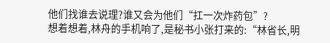他们找谁去说理?谁又会为他们“扛一次炸药包”?
想着想着,林舟的手机响了,是秘书小张打来的:“林省长,明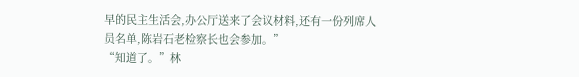早的民主生活会,办公厅送来了会议材料,还有一份列席人员名单,陈岩石老检察长也会参加。”
“知道了。”林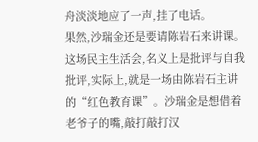舟淡淡地应了一声,挂了电话。
果然,沙瑞金还是要请陈岩石来讲课。这场民主生活会,名义上是批评与自我批评,实际上,就是一场由陈岩石主讲的“红色教育课”。沙瑞金是想借着老爷子的嘴,敲打敲打汉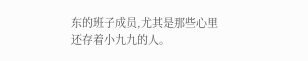东的班子成员,尤其是那些心里还存着小九九的人。